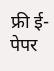फ्री ई-पेपर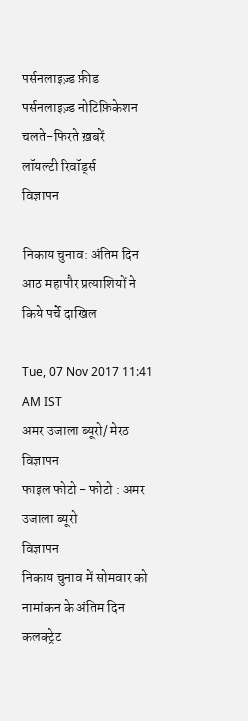पर्सनलाइज़्ड फ़ीड
पर्सनलाइज़्ड नोटिफ़िकेशन
चलते-फिरते ख़बरें
लॉयल्टी रिवॉर्ड्स
विज्ञापन

निकाय चुनाव: अंतिम दिन आठ महापौर प्रत्याशियों ने किये पर्चे दाखिल

Tue, 07 Nov 2017 11:41 AM IST
अमर उजाला ब्यूरो/ मेरठ
विज्ञापन
फाइल फोटो - फोटो : अमर उजाला ब्यूरो
विज्ञापन
निकाय चुनाव में सोमवार को नामांकन के अंतिम दिन कलक्ट्रेट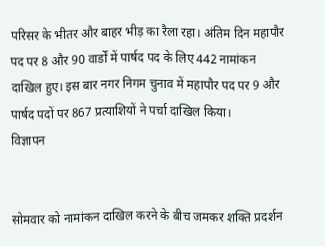परिसर के भीतर और बाहर भीड़ का रैला रहा। अंतिम दिन महापौर पद पर 8 और 90 वार्डों में पार्षद पद के लिए 442 नामांकन दाखिल हुए। इस बार नगर निगम चुनाव में महापौर पद पर 9 और पार्षद पदों पर 867 प्रत्याशियों ने पर्चा दाखिल किया।
विज्ञापन


सोमवार को नामांकन दाखिल करने के बीच जमकर शक्ति प्रदर्शन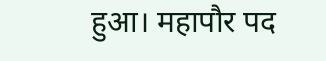हुआ। महापौर पद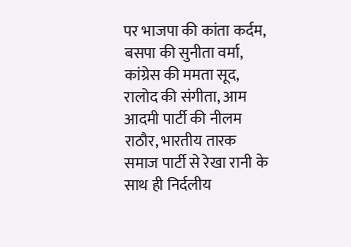पर भाजपा की कांता कर्दम, बसपा की सुनीता वर्मा, कांग्रेस की ममता सूद, रालोद की संगीता, आम आदमी पार्टी की नीलम राठौर, भारतीय तारक समाज पार्टी से रेखा रानी के साथ ही निर्दलीय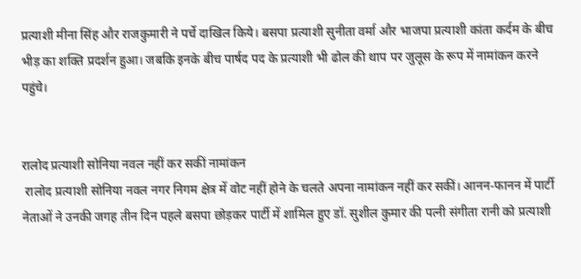प्रत्याशी मीना सिंह और राजकुमारी ने पर्चे दाखिल किये। बसपा प्रत्याशी सुनीता वर्मा और भाजपा प्रत्याशी कांता कर्दम के बीच भीड़ का शक्ति प्रदर्शन हुआ। जबकि इनके बीच पार्षद पद के प्रत्याशी भी ढोल की थाप पर जुलूस के रूप में नामांकन करने पहुंचे।


रालोद प्रत्याशी सोनिया नवल नहीं कर सकीं नामांकन
 रालोद प्रत्याशी सोनिया नवल नगर निगम क्षेत्र में वोट नहीं होने के चलते अपना नामांकन नहीं कर सकीं। आनन-फानन में पार्टी नेताओं ने उनकी जगह तीन दिन पहले बसपा छोड़कर पार्टी में शामिल हुए डॉ. सुशील कुमार की पत्नी संगीता रानी को प्रत्याशी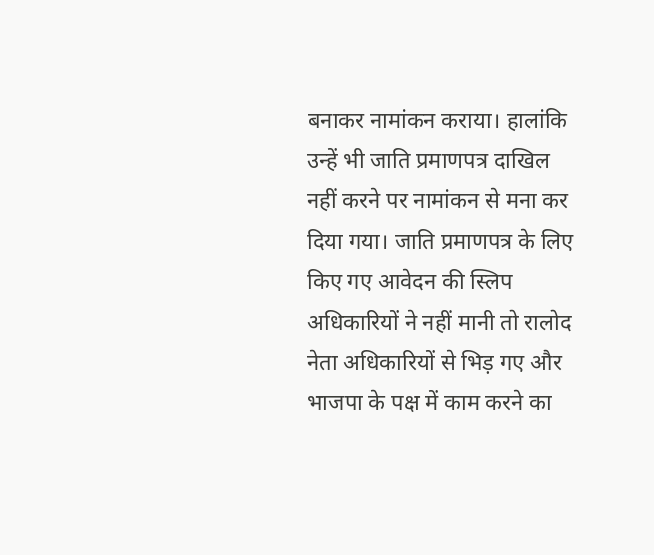बनाकर नामांकन कराया। हालांकि उन्हें भी जाति प्रमाणपत्र दाखिल नहीं करने पर नामांकन से मना कर दिया गया। जाति प्रमाणपत्र के लिए किए गए आवेदन की स्लिप अधिकारियों ने नहीं मानी तो रालोद नेता अधिकारियों से भिड़ गए और भाजपा के पक्ष में काम करने का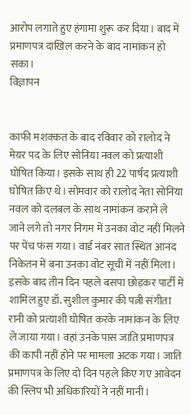आरोप लगाते हुए हंगामा शुरू कर दिया। बाद में प्रमाणपत्र दाखिल करने के बाद नामांकन हो सका।
विज्ञापन


काफी मशक्कत के बाद रविवार को रालोद ने मेयर पद के लिए सोनिया नवल को प्रत्याशी घोषित किया। इसके साथ ही 22 पार्षद प्रत्याशी घोषित किए थे। सोमवार को रालोद नेता सोनिया नवल को दलबल के साथ नामांकन कराने ले जाने लगे तो नगर निगम में उनका वोट नहीं मिलने पर पेंच फंस गया। वार्ड नंबर सात स्थित आनंद निकेतन में बना उनका वोट सूची में नहीं मिला। इसके बाद तीन दिन पहले बसपा छोड़कर पार्टी में शामिल हुए डॉ. सुशील कुमार की पत्नी संगीता रानी को प्रत्याशी घोषित करके नामांकन के लिए ले जाया गया। वहां उनके पास जाति प्रमाणपत्र की कापी नहीं होने पर मामला अटक गया। जाति प्रमाणपत्र के लिए दो दिन पहले किए गए आवेदन की स्लिप भी अधिकारियों ने नहीं मानी।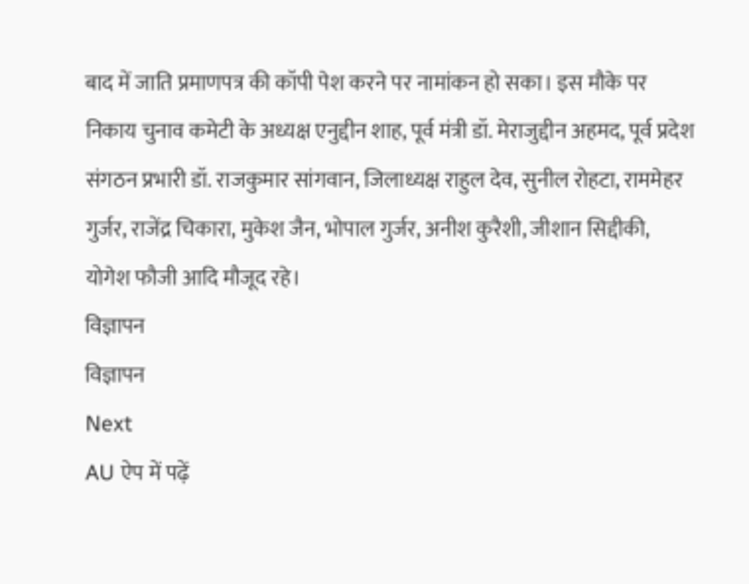बाद में जाति प्रमाणपत्र की कॉपी पेश करने पर नामांकन हो सका। इस मौके पर निकाय चुनाव कमेटी के अध्यक्ष एनुद्दीन शाह, पूर्व मंत्री डॉ. मेराजुद्दीन अहमद, पूर्व प्रदेश संगठन प्रभारी डॉ. राजकुमार सांगवान, जिलाध्यक्ष राहुल देव, सुनील रोहटा, राममेहर गुर्जर, राजेंद्र चिकारा, मुकेश जैन, भोपाल गुर्जर, अनीश कुरैशी, जीशान सिद्दीकी, योगेश फौजी आदि मौजूद रहे।
विज्ञापन
विज्ञापन
Next
AU ऐप में पढ़ें